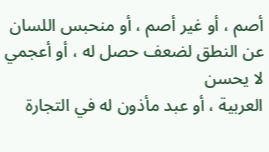أصم ، أو غير أصم ، أو منحبس اللسان عن النطق لضعف حصل له ، أو أعجمي لا يحسن
العربية ، أو عبد مأذون له في التجارة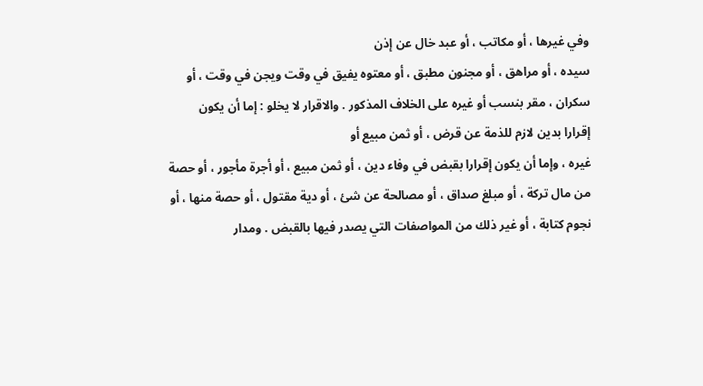وفي غيرها ، أو مكاتب ، أو عبد خال عن إذن
سيده ، أو مراهق ، أو مجنون مطبق ، أو معتوه يفيق في وقت ويجن في وقت ، أو
سكران ، مقر بنسب أو غيره على الخلاف المذكور . والاقرار لا يخلو : إما أن يكون
إقرارا بدين لازم للذمة عن قرض ، أو ثمن مبيع أو
غيره ، وإما أن يكون إقرارا بقبض في وفاء دين ، أو ثمن مبيع ، أو أجرة مأجور ، أو حصة
من مال تركة ، أو مبلغ صداق ، أو مصالحة عن شئ ، أو دية مقتول ، أو حصة منها ، أو
نجوم كتابة ، أو غير ذلك من المواصفات التي يصدر فيها بالقبض . ومدار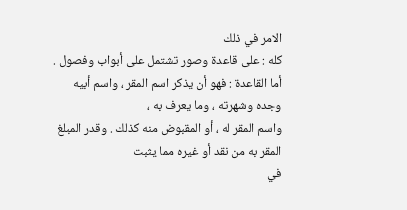الامر في ذلك
كله : على قاعدة وصور تشتمل على أبواب وفصول .
أما القاعدة : فهو أن يذكر اسم المقر ، واسم أبيه وجده وشهرته ، وما يعرف به ،
واسم المقر له ، أو المقبوض منه كذلك . وقدر المبلغ المقر به من نقد أو غيره مما يثبت
في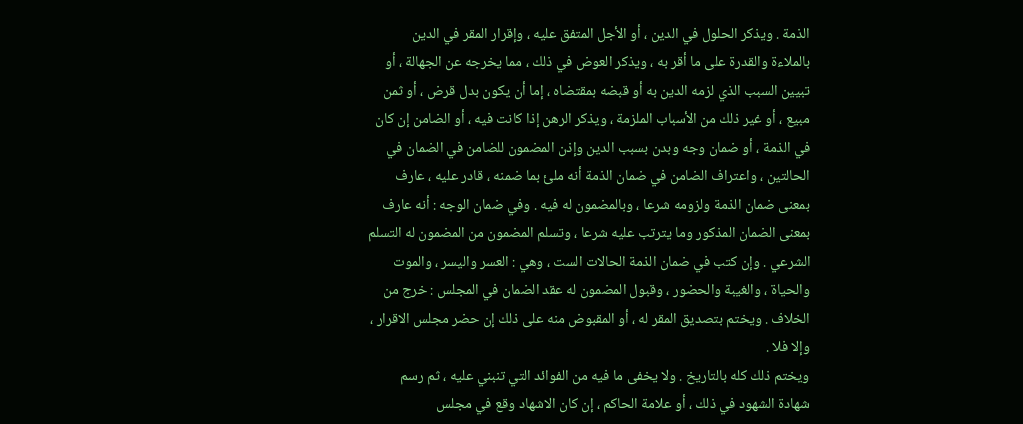الذمة . ويذكر الحلول في الدين ، أو الأجل المتفق عليه ، وإقرار المقر في الدين
بالملاءة والقدرة على ما أقر به ، ويذكر العوض في ذلك ، مما يخرجه عن الجهالة ، أو
تبيين السبب الذي لزمه الدين به أو قبضه بمقتضاه ، إما أن يكون بدل قرض ، أو ثمن
مبيع ، أو غير ذلك من الأسباب الملزمة ، ويذكر الرهن إذا كانت فيه ، أو الضامن إن كان
في الذمة ، أو ضمان وجه وبدن بسبب الدين وإذن المضمون للضامن في الضمان في
الحالتين ، واعتراف الضامن في ضمان الذمة أنه ملئ بما ضمنه ، قادر عليه ، عارف
بمعنى ضمان الذمة ولزومه شرعا ، وبالمضمون له فيه . وفي ضمان الوجه : أنه عارف
بمعنى الضمان المذكور وما يترتب عليه شرعا ، وتسلم المضمون من المضمون له التسلم
الشرعي . وإن كتب في ضمان الذمة الحالات الست ، وهي : العسر واليسر ، والموت
والحياة ، والغيبة والحضور ، وقبول المضمون له عقد الضمان في المجلس : خرج من
الخلاف . ويختم بتصديق المقر له ، أو المقبوض منه على ذلك إن حضر مجلس الاقرار ،
وإلا فلا .
ويختم ذلك كله بالتاريخ . ولا يخفى ما فيه من الفوائد التي تنبني عليه ، ثم رسم
شهادة الشهود في ذلك ، أو علامة الحاكم ، إن كان الاشهاد وقع في مجلس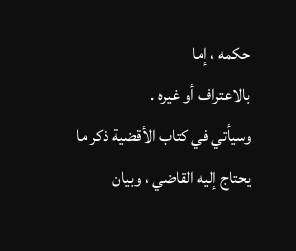حكمه ، إما
بالاعتراف أو غيره .
وسيأتي في كتاب الأقضية ذكر ما يحتاج إليه القاضي ، وبيان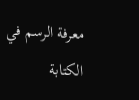معرفة الرسم في
الكتابة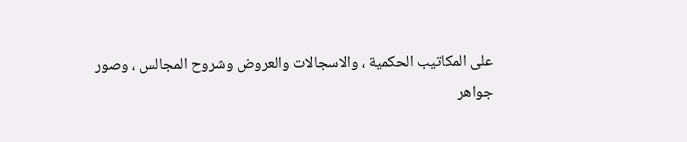على المكاتيب الحكمية ، والاسجالات والعروض وشروح المجالس ، وصور
جواهر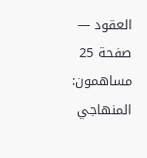العقود — صفحة 25
مساهمون: المنهاجي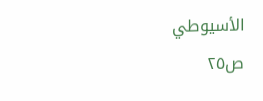الأسيوطي
ص٢٥